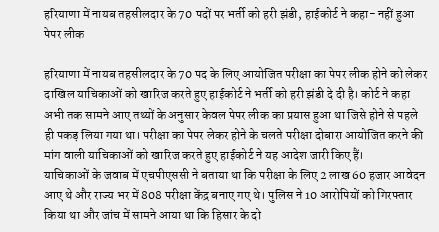हरियाणा में नायब तहसीलदार के 70 पदों पर भर्ती को हरी झंडी, हाईकोर्ट ने कहा- नहीं हुआ पेपर लीक

हरियाणा में नायब तहसीलदार के 70 पद के लिए आयोजित परीक्षा का पेपर लीक होने को लेकर दाखिल याचिकाओं को खारिज करते हुए हाईकोर्ट ने भर्ती को हरी झंडी दे दी है। कोर्ट ने कहा अभी तक सामने आए तथ्यों के अनुसार केवल पेपर लीक का प्रयास हुआ था जिसे होने से पहले ही पकड़ लिया गया था। परीक्षा का पेपर लेकर होने के चलते परीक्षा दोबारा आयोजित करने की मांग वाली याचिकाओं को खारिज करते हुए हाईकोर्ट ने यह आदेश जारी किए हैं।
याचिकाओं के जवाब में एचपीएससी ने बताया था कि परीक्षा के लिए 2 लाख 60 हजार आवेदन आए थे और राज्य भर में 808 परीक्षा केंद्र बनाए गए थे। पुलिस ने 10 आरोपियों को गिरफ्तार किया था और जांच में सामने आया था कि हिसार के दो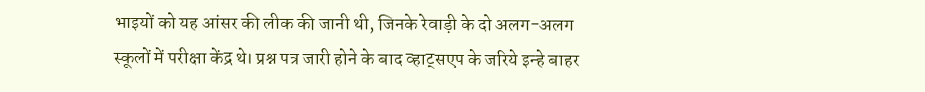भाइयों को यह आंसर की लीक की जानी थी, जिनके रेवाड़ी के दो अलग-अलग स्कूलों में परीक्षा केंद्र थे। प्रश्न पत्र जारी होने के बाद व्हाट्सएप के जरिये इन्हे बाहर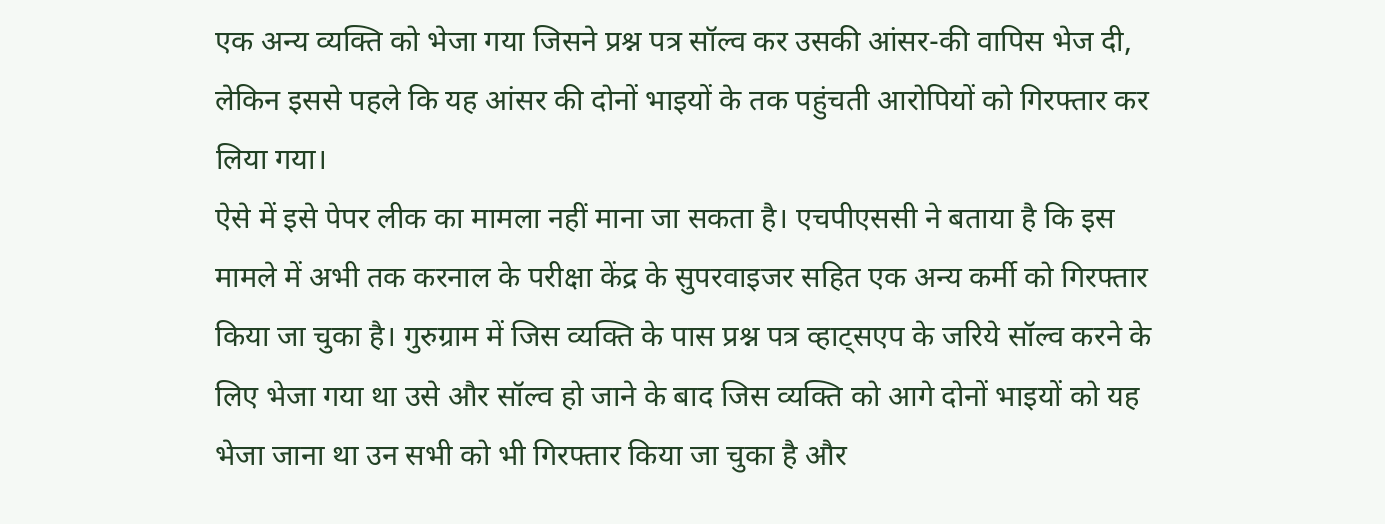एक अन्य व्यक्ति को भेजा गया जिसने प्रश्न पत्र सॉल्व कर उसकी आंसर-की वापिस भेज दी, लेकिन इससे पहले कि यह आंसर की दोनों भाइयों के तक पहुंचती आरोपियों को गिरफ्तार कर लिया गया।
ऐसे में इसे पेपर लीक का मामला नहीं माना जा सकता है। एचपीएससी ने बताया है कि इस मामले में अभी तक करनाल के परीक्षा केंद्र के सुपरवाइजर सहित एक अन्य कर्मी को गिरफ्तार किया जा चुका है। गुरुग्राम में जिस व्यक्ति के पास प्रश्न पत्र व्हाट्सएप के जरिये सॉल्व करने के लिए भेजा गया था उसे और सॉल्व हो जाने के बाद जिस व्यक्ति को आगे दोनों भाइयों को यह भेजा जाना था उन सभी को भी गिरफ्तार किया जा चुका है और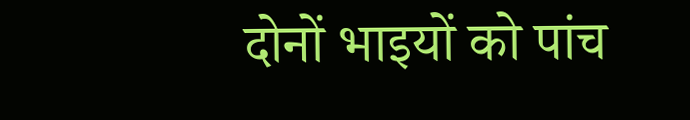दोनों भाइयों को पांच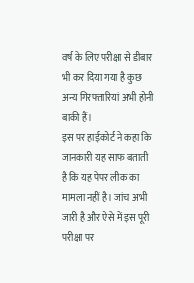वर्ष के लिए परीक्षा से डीबार भी कर दिया गया है कुछ अन्य गिरफ्तारियां अभी होनी बाकी हैं।
इस पर हाईकोर्ट ने कहा कि जानकारी यह साफ बताती है कि यह पेपर लीक का मामला नहीं है। जांच अभी जारी है और ऐसे में इस पूरी परीक्षा पर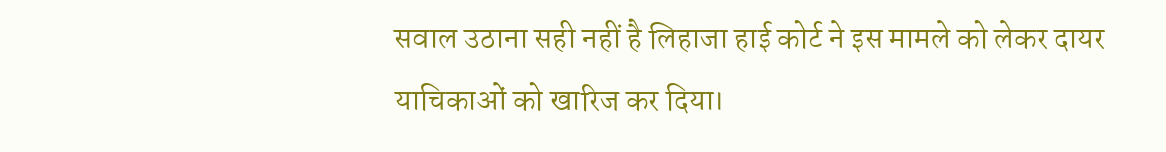सवाल उठाना सही नहीं है लिहाजा हाई कोर्ट ने इस मामले को लेकर दायर याचिकाओं को खारिज कर दिया।